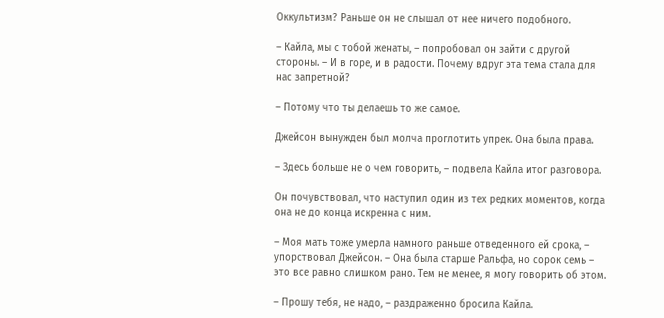Оккультизм? Раньше он не слышал от нее ничего подобного.

– Кайла, мы с тобой женаты, – попробовал он зайти с другой стороны. – И в горе, и в радости. Почему вдруг эта тема стала для нас запретной?

– Потому что ты делаешь то же самое.

Джейсон вынужден был молча проглотить упрек. Она была права.

– Здесь больше не о чем говорить, – подвела Кайла итог разговора.

Он почувствовал, что наступил один из тех редких моментов, когда она не до конца искренна с ним.

– Моя мать тоже умерла намного раньше отведенного ей срока, – упорствовал Джейсон. – Она была старше Ральфа, но сорок семь – это все равно слишком рано. Тем не менее, я могу говорить об этом.

– Прошу тебя, не надо, – раздраженно бросила Кайла.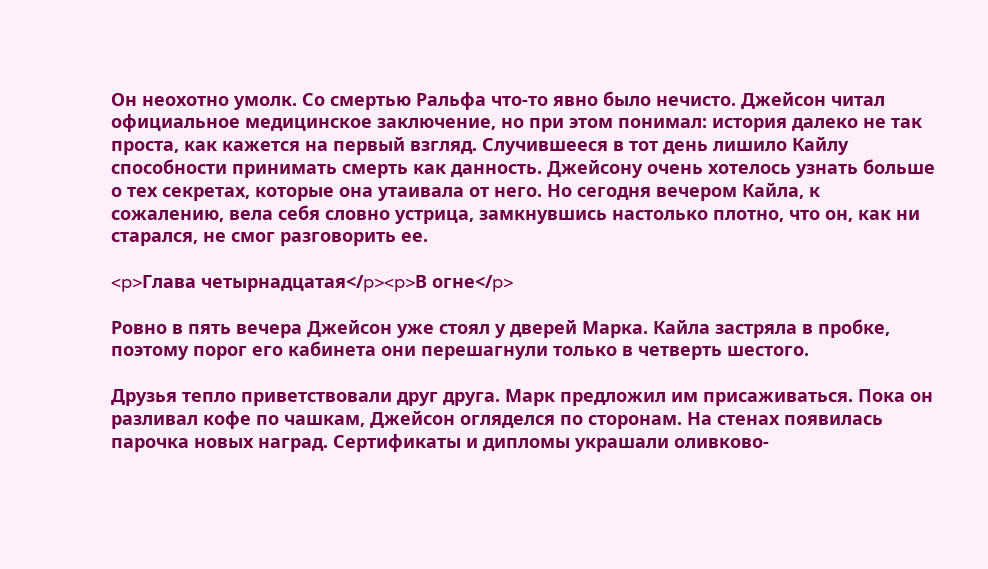Он неохотно умолк. Со смертью Ральфа что-то явно было нечисто. Джейсон читал официальное медицинское заключение, но при этом понимал: история далеко не так проста, как кажется на первый взгляд. Случившееся в тот день лишило Кайлу способности принимать смерть как данность. Джейсону очень хотелось узнать больше о тех секретах, которые она утаивала от него. Но сегодня вечером Кайла, к сожалению, вела себя словно устрица, замкнувшись настолько плотно, что он, как ни старался, не смог разговорить ее.

<p>Глава четырнадцатая</p><p>В огне</p>

Ровно в пять вечера Джейсон уже стоял у дверей Марка. Кайла застряла в пробке, поэтому порог его кабинета они перешагнули только в четверть шестого.

Друзья тепло приветствовали друг друга. Марк предложил им присаживаться. Пока он разливал кофе по чашкам, Джейсон огляделся по сторонам. На стенах появилась парочка новых наград. Сертификаты и дипломы украшали оливково-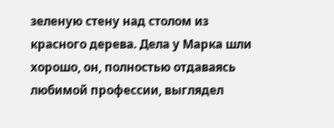зеленую стену над столом из красного дерева. Дела у Марка шли хорошо, он, полностью отдаваясь любимой профессии, выглядел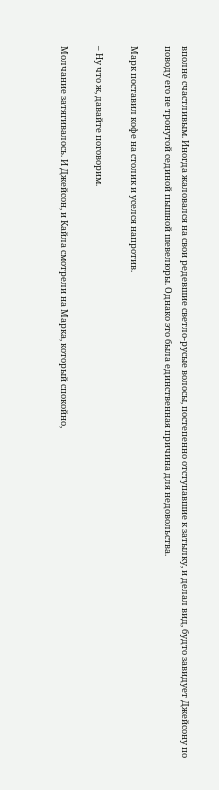вполне счастливым. Иногда жаловался на свои редевшие светло-русые волосы, постепенно отступавшие к затылку, и делал вид, будто завидует Джейсону по поводу его не тронутой сединой пышной шевелюры. Однако это была единственная причина для недовольства.

Марк поставил кофе на столик и уселся напротив.

– Ну что ж, давайте поговорим.

Молчание затягивалось. И Джейсон, и Кайла смотрели на Марка, который спокойно,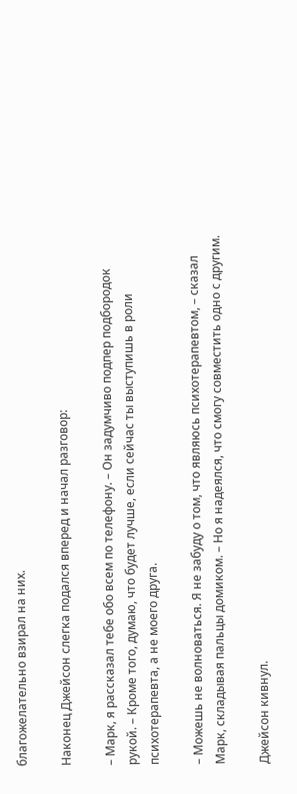благожелательно взирал на них.

Наконец Джейсон слегка подался вперед и начал разговор:

– Марк, я рассказал тебе обо всем по телефону. – Он задумчиво подпер подбородок рукой. – Кроме того, думаю, что будет лучше, если сейчас ты выступишь в роли психотерапевта, а не моего друга.

– Можешь не волноваться. Я не забуду о том, что являюсь психотерапевтом, – сказал Марк, складывая пальцы домиком. – Но я надеялся, что смогу совместить одно с другим.

Джейсон кивнул.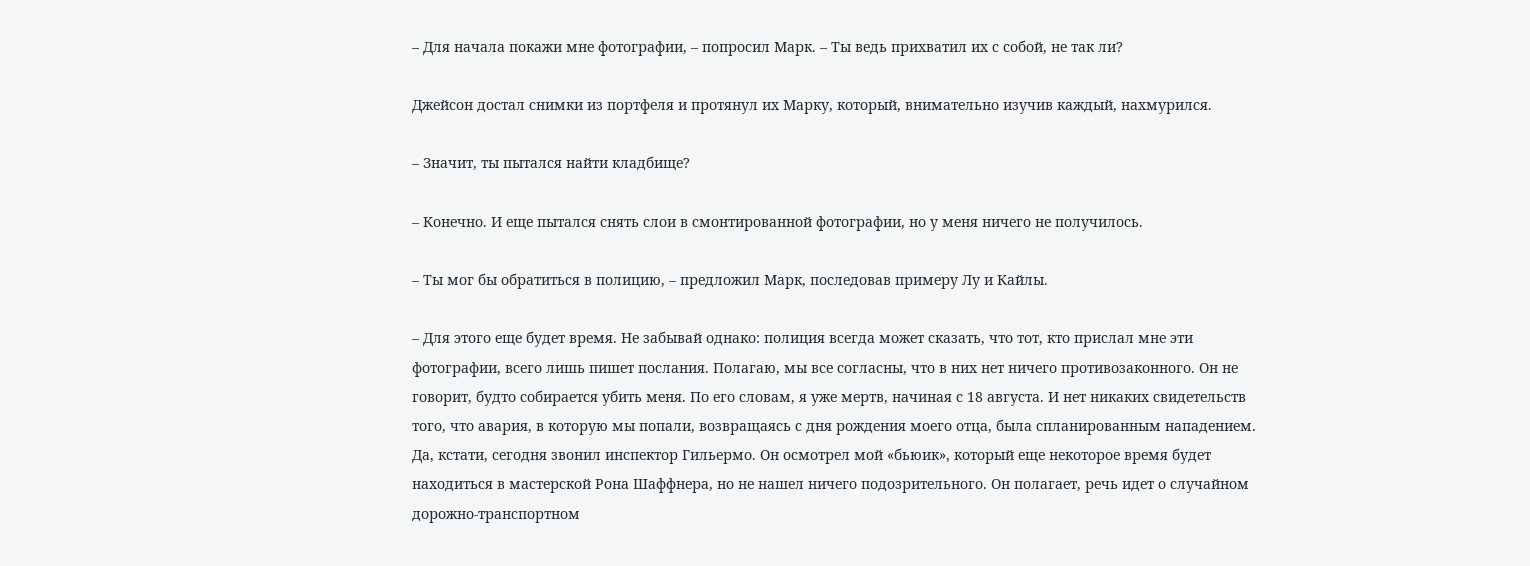– Для начала покажи мне фотографии, – попросил Марк. – Ты ведь прихватил их с собой, не так ли?

Джейсон достал снимки из портфеля и протянул их Марку, который, внимательно изучив каждый, нахмурился.

– Значит, ты пытался найти кладбище?

– Конечно. И еще пытался снять слои в смонтированной фотографии, но у меня ничего не получилось.

– Ты мог бы обратиться в полицию, – предложил Марк, последовав примеру Лу и Кайлы.

– Для этого еще будет время. Не забывай однако: полиция всегда может сказать, что тот, кто прислал мне эти фотографии, всего лишь пишет послания. Полагаю, мы все согласны, что в них нет ничего противозаконного. Он не говорит, будто собирается убить меня. По его словам, я уже мертв, начиная с 18 августа. И нет никаких свидетельств того, что авария, в которую мы попали, возвращаясь с дня рождения моего отца, была спланированным нападением. Да, кстати, сегодня звонил инспектор Гильермо. Он осмотрел мой «бьюик», который еще некоторое время будет находиться в мастерской Рона Шаффнера, но не нашел ничего подозрительного. Он полагает, речь идет о случайном дорожно-транспортном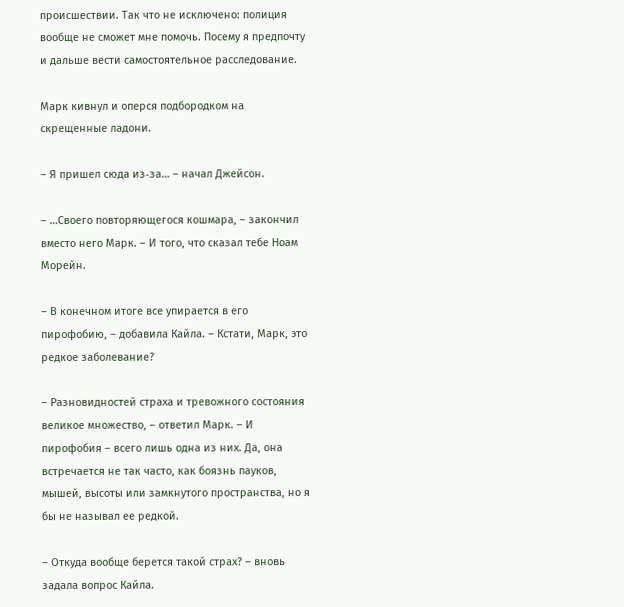происшествии. Так что не исключено: полиция вообще не сможет мне помочь. Посему я предпочту и дальше вести самостоятельное расследование.

Марк кивнул и оперся подбородком на скрещенные ладони.

– Я пришел сюда из‑за… – начал Джейсон.

– …Своего повторяющегося кошмара, – закончил вместо него Марк. – И того, что сказал тебе Ноам Морейн.

– В конечном итоге все упирается в его пирофобию, – добавила Кайла. – Кстати, Марк, это редкое заболевание?

– Разновидностей страха и тревожного состояния великое множество, – ответил Марк. – И пирофобия – всего лишь одна из них. Да, она встречается не так часто, как боязнь пауков, мышей, высоты или замкнутого пространства, но я бы не называл ее редкой.

– Откуда вообще берется такой страх? – вновь задала вопрос Кайла.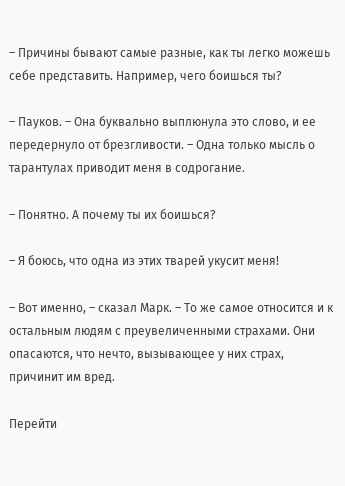– Причины бывают самые разные, как ты легко можешь себе представить. Например, чего боишься ты?

– Пауков. – Она буквально выплюнула это слово, и ее передернуло от брезгливости. – Одна только мысль о тарантулах приводит меня в содрогание.

– Понятно. А почему ты их боишься?

– Я боюсь, что одна из этих тварей укусит меня!

– Вот именно, – сказал Марк. – То же самое относится и к остальным людям с преувеличенными страхами. Они опасаются, что нечто, вызывающее у них страх, причинит им вред.

Перейти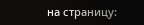на страницу: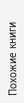Похожие книги